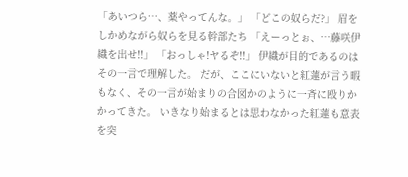「あいつら…、薬やってんな。」 「どこの奴らだ?」 眉をしかめながら奴らを見る幹部たち 「えーっとぉ、…藤咲伊織を出せ!!」 「おっしゃ!ヤるぞ!!」 伊織が目的であるのはその一言で理解した。 だが、ここにいないと紅蓮が言う暇もなく、その一言が始まりの合図かのように一斉に殴りかかってきた。 いきなり始まるとは思わなかった紅蓮も意表を突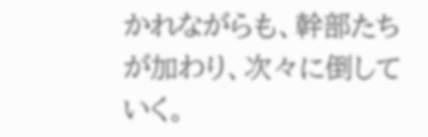かれながらも、幹部たちが加わり、次々に倒していく。